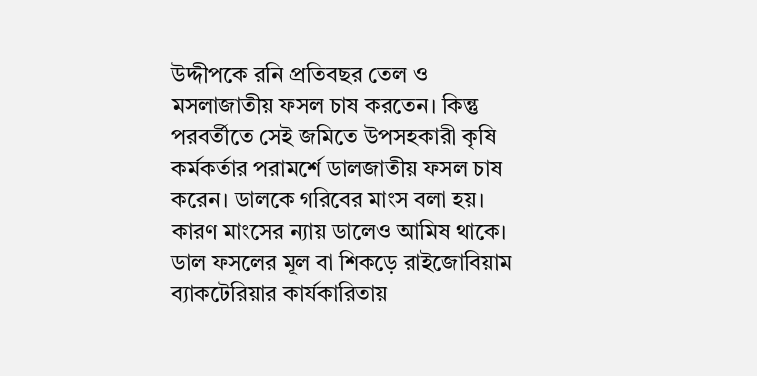উদ্দীপকে রনি প্রতিবছর তেল ও মসলাজাতীয় ফসল চাষ করতেন। কিন্তু পরবর্তীতে সেই জমিতে উপসহকারী কৃষি কর্মকর্তার পরামর্শে ডালজাতীয় ফসল চাষ করেন। ডালকে গরিবের মাংস বলা হয়।
কারণ মাংসের ন্যায় ডালেও আমিষ থাকে। ডাল ফসলের মূল বা শিকড়ে রাইজোবিয়াম ব্যাকটেরিয়ার কার্যকারিতায়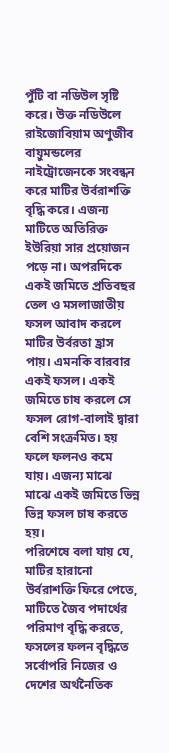পুঁটি বা নডিউল সৃষ্টি করে। উক্ত নডিউলে রাইজোবিয়াম অণুজীব বায়ুমন্ডলের নাইট্রোজেনকে সংবন্ধন করে মাটির উর্বরাশক্তি বৃদ্ধি করে। এজন্য মাটিতে অতিরিক্ত ইউরিয়া সার প্রয়োজন পড়ে না। অপরদিকে একই জমিতে প্রতিবছর তেল ও মসলাজাতীয় ফসল আবাদ করলে মাটির উর্বরতা হ্রাস পায়। এমনকি বারবার একই ফসল। একই জমিতে চাষ করলে সে ফসল রোগ-বালাই দ্বারা বেশি সংক্রমিত। হয় ফলে ফলনও কমে যায়। এজন্য মাঝে মাঝে একই জমিতে ভিন্ন ভিন্ন ফসল চাষ করতে হয়।
পরিশেষে বলা যায় যে, মাটির হারানো উর্বরাশক্তি ফিরে পেতে, মাটিতে জৈব পদার্থের পরিমাণ বৃদ্ধি করতে, ফসলের ফলন বৃদ্ধিতে সর্বোপরি নিজের ও দেশের অর্থনৈতিক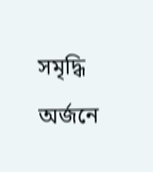সমৃদ্ধি অর্জনে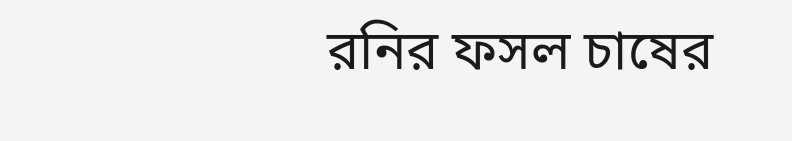রনির ফসল চাষের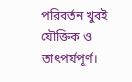পরিবর্তন খুবই যৌক্তিক ও তাৎপর্যপূর্ণ।